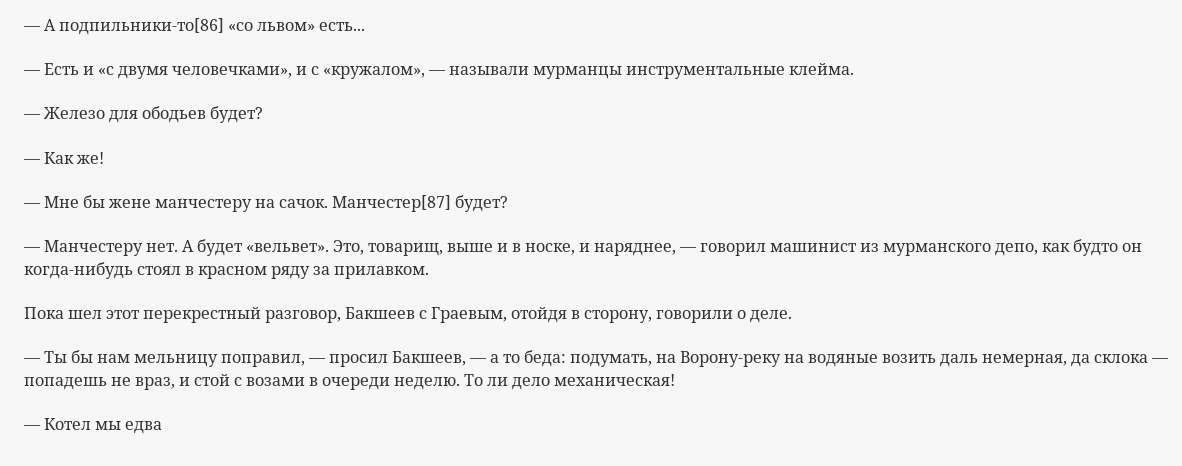— А подпильники-то[86] «со львом» есть...

— Есть и «с двумя человечками», и с «кружалом», — называли мурманцы инструментальные клейма.

— Железо для ободьев будет?

— Как же!

— Мне бы жене манчестеру на сачок. Манчестер[87] будет?

— Манчестеру нет. А будет «вельвет». Это, товарищ, выше и в носке, и наряднее, — говорил машинист из мурманского депо, как будто он когда-нибудь стоял в красном ряду за прилавком.

Пока шел этот перекрестный разговор, Бакшеев с Граевым, отойдя в сторону, говорили о деле.

— Ты бы нам мельницу поправил, — просил Бакшеев, — а то беда: подумать, на Ворону-реку на водяные возить даль немерная, да склока — попадешь не враз, и стой с возами в очереди неделю. То ли дело механическая!

— Котел мы едва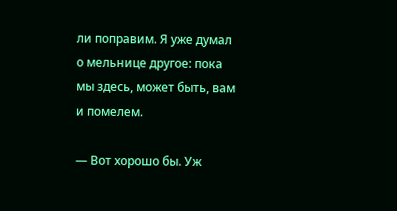ли поправим. Я уже думал о мельнице другое: пока мы здесь, может быть, вам и помелем.

— Вот хорошо бы. Уж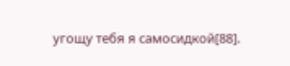угощу тебя я самосидкой[88].